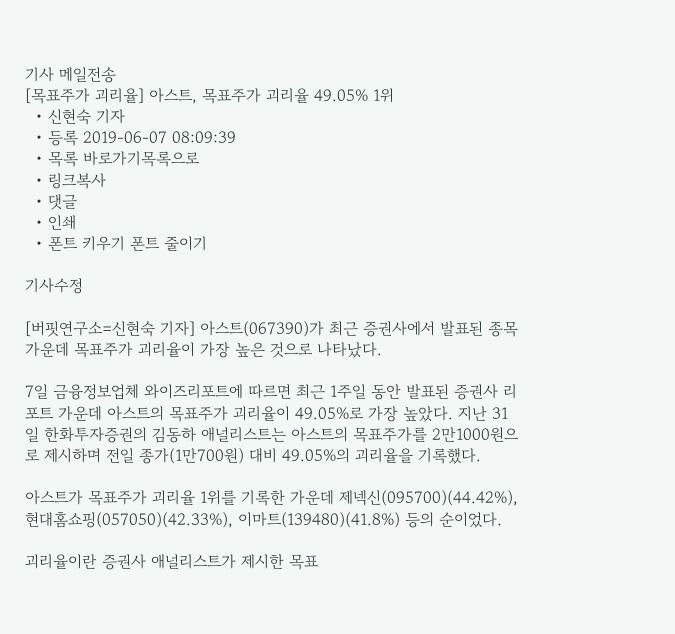기사 메일전송
[목표주가 괴리율] 아스트, 목표주가 괴리율 49.05% 1위
  • 신현숙 기자
  • 등록 2019-06-07 08:09:39
  • 목록 바로가기목록으로
  • 링크복사
  • 댓글
  • 인쇄
  • 폰트 키우기 폰트 줄이기

기사수정

[버핏연구소=신현숙 기자] 아스트(067390)가 최근 증권사에서 발표된 종목 가운데 목표주가 괴리율이 가장 높은 것으로 나타났다.

7일 금융정보업체 와이즈리포트에 따르면 최근 1주일 동안 발표된 증권사 리포트 가운데 아스트의 목표주가 괴리율이 49.05%로 가장 높았다. 지난 31일 한화투자증권의 김동하 애널리스트는 아스트의 목표주가를 2만1000원으로 제시하며 전일 종가(1만700원) 대비 49.05%의 괴리율을 기록했다.

아스트가 목표주가 괴리율 1위를 기록한 가운데 제넥신(095700)(44.42%), 현대홈쇼핑(057050)(42.33%), 이마트(139480)(41.8%) 등의 순이었다.

괴리율이란 증권사 애널리스트가 제시한 목표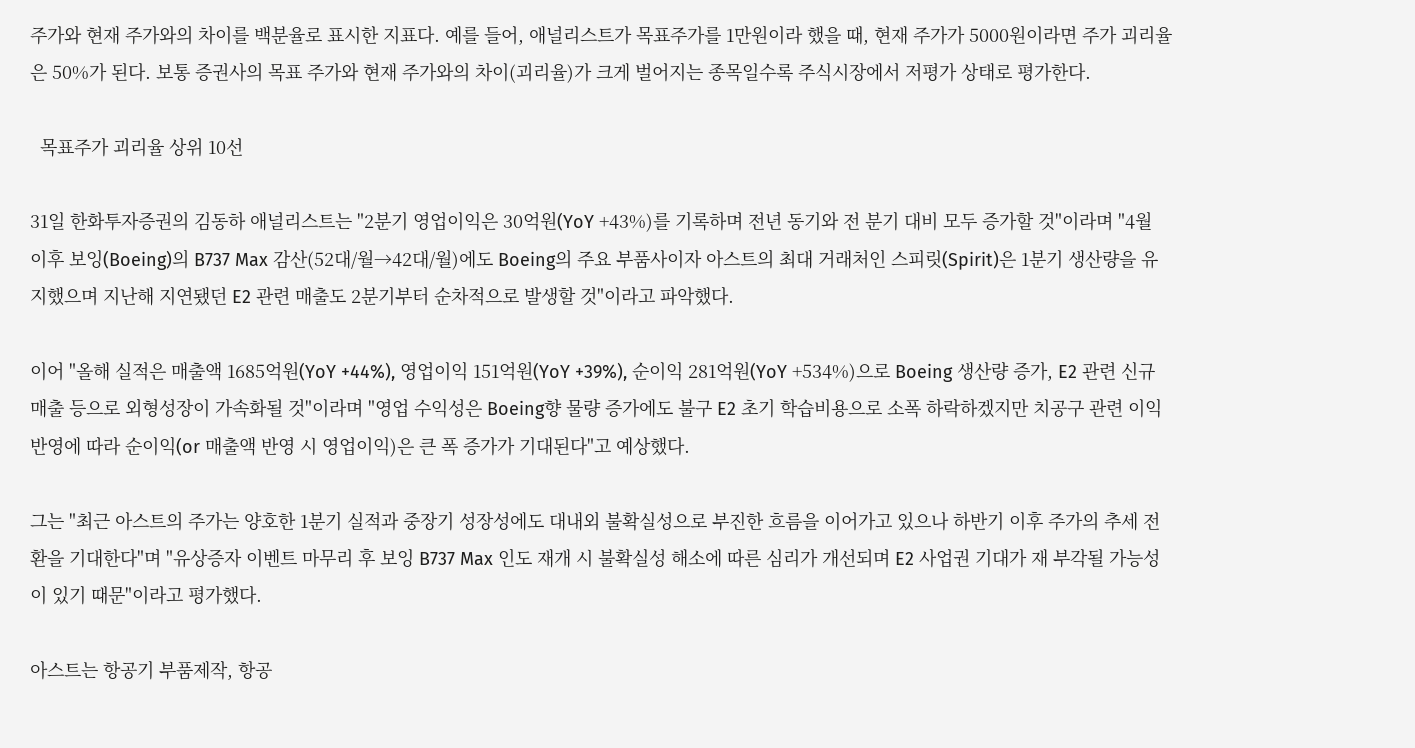주가와 현재 주가와의 차이를 백분율로 표시한 지표다. 예를 들어, 애널리스트가 목표주가를 1만원이라 했을 때, 현재 주가가 5000원이라면 주가 괴리율은 50%가 된다. 보통 증권사의 목표 주가와 현재 주가와의 차이(괴리율)가 크게 벌어지는 종목일수록 주식시장에서 저평가 상태로 평가한다.

  목표주가 괴리율 상위 10선

31일 한화투자증권의 김동하 애널리스트는 "2분기 영업이익은 30억원(YoY +43%)를 기록하며 전년 동기와 전 분기 대비 모두 증가할 것"이라며 "4월 이후 보잉(Boeing)의 B737 Max 감산(52대/월→42대/월)에도 Boeing의 주요 부품사이자 아스트의 최대 거래처인 스피릿(Spirit)은 1분기 생산량을 유지했으며 지난해 지연됐던 E2 관련 매출도 2분기부터 순차적으로 발생할 것"이라고 파악했다.

이어 "올해 실적은 매출액 1685억원(YoY +44%), 영업이익 151억원(YoY +39%), 순이익 281억원(YoY +534%)으로 Boeing 생산량 증가, E2 관련 신규 매출 등으로 외형성장이 가속화될 것"이라며 "영업 수익성은 Boeing향 물량 증가에도 불구 E2 초기 학습비용으로 소폭 하락하겠지만 치공구 관련 이익 반영에 따라 순이익(or 매출액 반영 시 영업이익)은 큰 폭 증가가 기대된다"고 예상했다.

그는 "최근 아스트의 주가는 양호한 1분기 실적과 중장기 성장성에도 대내외 불확실성으로 부진한 흐름을 이어가고 있으나 하반기 이후 주가의 추세 전환을 기대한다"며 "유상증자 이벤트 마무리 후 보잉 B737 Max 인도 재개 시 불확실성 해소에 따른 심리가 개선되며 E2 사업권 기대가 재 부각될 가능성이 있기 때문"이라고 평가했다.

아스트는 항공기 부품제작, 항공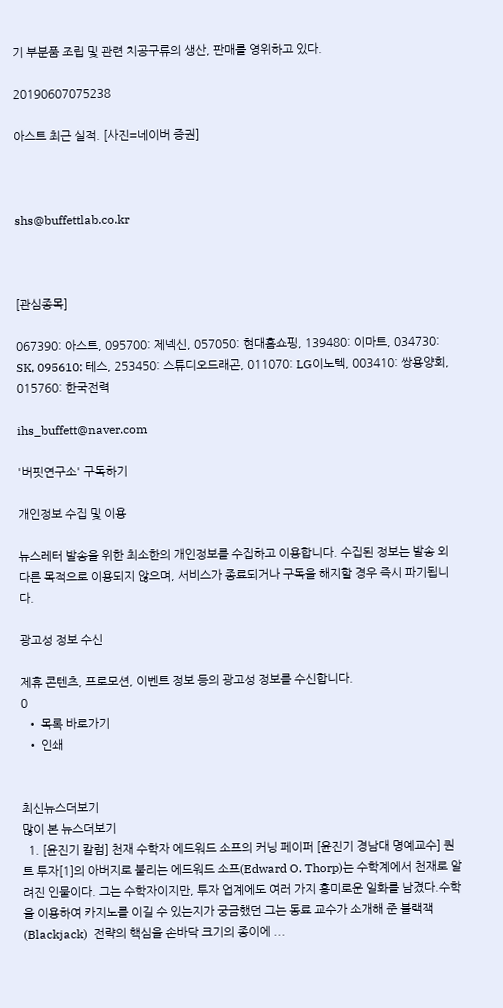기 부분품 조립 및 관련 치공구류의 생산, 판매를 영위하고 있다.

20190607075238

아스트 최근 실적. [사진=네이버 증권]



shs@buffettlab.co.kr



[관심종목]

067390: 아스트, 095700: 제넥신, 057050: 현대홈쇼핑, 139480: 이마트, 034730: SK, 095610: 테스, 253450: 스튜디오드래곤, 011070: LG이노텍, 003410: 쌍용양회, 015760: 한국전력

ihs_buffett@naver.com

'버핏연구소' 구독하기

개인정보 수집 및 이용

뉴스레터 발송을 위한 최소한의 개인정보를 수집하고 이용합니다. 수집된 정보는 발송 외 다른 목적으로 이용되지 않으며, 서비스가 종료되거나 구독을 해지할 경우 즉시 파기됩니다.

광고성 정보 수신

제휴 콘텐츠, 프로모션, 이벤트 정보 등의 광고성 정보를 수신합니다.
0
  • 목록 바로가기
  • 인쇄


최신뉴스더보기
많이 본 뉴스더보기
  1. [윤진기 칼럼] 천재 수학자 에드워드 소프의 커닝 페이퍼 [윤진기 경남대 명예교수] 퀀트 투자[1]의 아버지로 불리는 에드워드 소프(Edward O. Thorp)는 수학계에서 천재로 알려진 인물이다. 그는 수학자이지만, 투자 업계에도 여러 가지 흥미로운 일화를 남겼다.수학을 이용하여 카지노를 이길 수 있는지가 궁금했던 그는 동료 교수가 소개해 준 블랙잭(Blackjack)  전략의 핵심을 손바닥 크기의 종이에 ...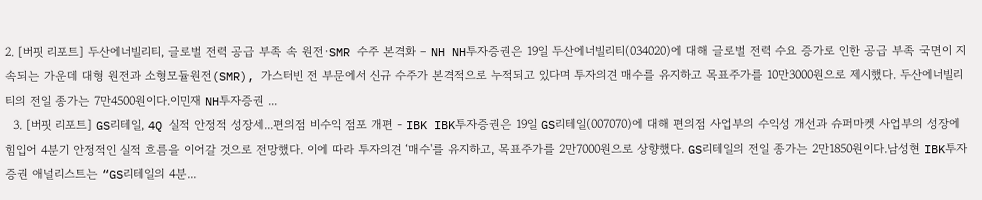2. [버핏 리포트] 두산에너빌리티, 글로벌 전력 공급 부족 속 원전·SMR 수주 본격화 – NH NH투자증권은 19일 두산에너빌리티(034020)에 대해 글로벌 전력 수요 증가로 인한 공급 부족 국면이 지속되는 가운데 대형 원전과 소형모듈원전(SMR), 가스터빈 전 부문에서 신규 수주가 본격적으로 누적되고 있다며 투자의견 매수를 유지하고 목표주가를 10만3000원으로 제시했다. 두산에너빌리티의 전일 종가는 7만4500원이다.이민재 NH투자증권 ...
  3. [버핏 리포트] GS리테일, 4Q 실적 안정적 성장세...편의점 비수익 점포 개편 - IBK IBK투자증권은 19일 GS리테일(007070)에 대해 편의점 사업부의 수익성 개선과 슈퍼마켓 사업부의 성장에 힘입어 4분기 안정적인 실적 흐름을 이어갈 것으로 전망했다. 이에 따라 투자의견 ‘매수'를 유지하고, 목표주가를 2만7000원으로 상향했다. GS리테일의 전일 종가는 2만1850원이다.남성현 IBK투자증권 애널리스트는 “GS리테일의 4분...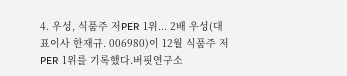4. 우성, 식품주 저PER 1위... 2배 우성(대표이사 한재규. 006980)이 12월 식품주 저PER 1위를 기록했다.버핏연구소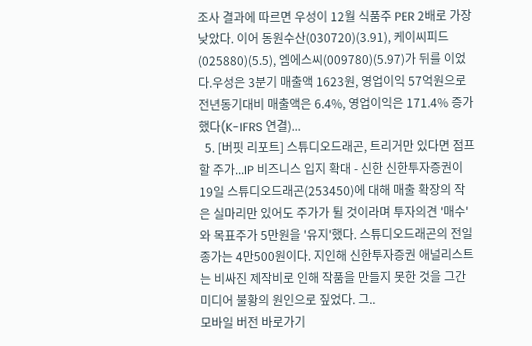조사 결과에 따르면 우성이 12월 식품주 PER 2배로 가장 낮았다. 이어 동원수산(030720)(3.91), 케이씨피드(025880)(5.5), 엠에스씨(009780)(5.97)가 뒤를 이었다.우성은 3분기 매출액 1623원, 영업이익 57억원으로 전년동기대비 매출액은 6.4%, 영업이익은 171.4% 증가했다(K-IFRS 연결)...
  5. [버핏 리포트] 스튜디오드래곤, 트리거만 있다면 점프할 주가...IP 비즈니스 입지 확대 - 신한 신한투자증권이 19일 스튜디오드래곤(253450)에 대해 매출 확장의 작은 실마리만 있어도 주가가 튈 것이라며 투자의견 '매수'와 목표주가 5만원을 '유지'했다. 스튜디오드래곤의 전일종가는 4만500원이다. 지인해 신한투자증권 애널리스트는 비싸진 제작비로 인해 작품을 만들지 못한 것을 그간 미디어 불황의 원인으로 짚었다. 그..
모바일 버전 바로가기